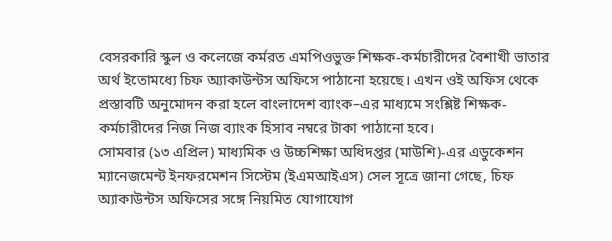বেসরকারি স্কুল ও কলেজে কর্মরত এমপিওভুক্ত শিক্ষক-কর্মচারীদের বৈশাখী ভাতার অর্থ ইতোমধ্যে চিফ অ্যাকাউন্টস অফিসে পাঠানো হয়েছে। এখন ওই অফিস থেকে প্রস্তাবটি অনুমোদন করা হলে বাংলাদেশ ব্যাংক–এর মাধ্যমে সংশ্লিষ্ট শিক্ষক-কর্মচারীদের নিজ নিজ ব্যাংক হিসাব নম্বরে টাকা পাঠানো হবে।
সোমবার (১৩ এপ্রিল) মাধ্যমিক ও উচ্চশিক্ষা অধিদপ্তর (মাউশি)-এর এডুকেশন ম্যানেজমেন্ট ইনফরমেশন সিস্টেম (ইএমআইএস) সেল সূত্রে জানা গেছে, চিফ অ্যাকাউন্টস অফিসের সঙ্গে নিয়মিত যোগাযোগ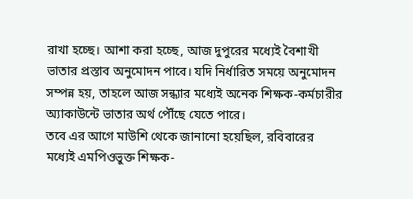রাখা হচ্ছে। আশা করা হচ্ছে, আজ দুপুরের মধ্যেই বৈশাখী ভাতার প্রস্তাব অনুমোদন পাবে। যদি নির্ধারিত সময়ে অনুমোদন সম্পন্ন হয়, তাহলে আজ সন্ধ্যার মধ্যেই অনেক শিক্ষক-কর্মচারীর অ্যাকাউন্টে ভাতার অর্থ পৌঁছে যেতে পারে।
তবে এর আগে মাউশি থেকে জানানো হয়েছিল, রবিবারের মধ্যেই এমপিওভুক্ত শিক্ষক-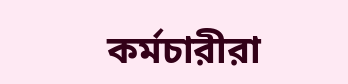কর্মচারীরা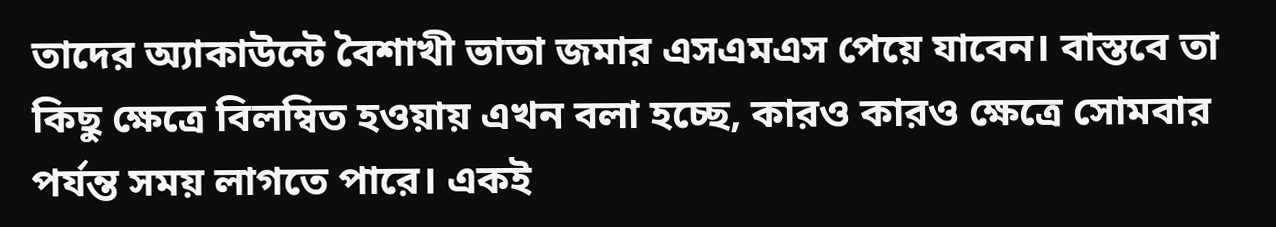তাদের অ্যাকাউন্টে বৈশাখী ভাতা জমার এসএমএস পেয়ে যাবেন। বাস্তবে তা কিছু ক্ষেত্রে বিলম্বিত হওয়ায় এখন বলা হচ্ছে, কারও কারও ক্ষেত্রে সোমবার পর্যন্ত সময় লাগতে পারে। একই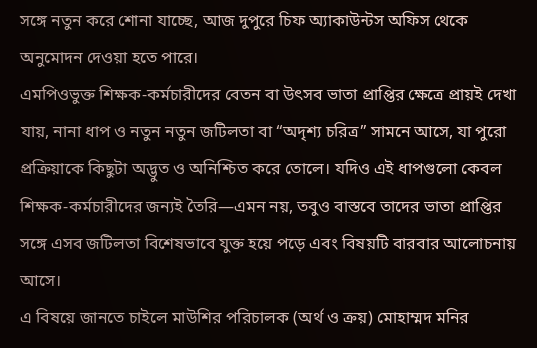সঙ্গে নতুন করে শোনা যাচ্ছে, আজ দুপুরে চিফ অ্যাকাউন্টস অফিস থেকে অনুমোদন দেওয়া হতে পারে।
এমপিওভুক্ত শিক্ষক-কর্মচারীদের বেতন বা উৎসব ভাতা প্রাপ্তির ক্ষেত্রে প্রায়ই দেখা যায়, নানা ধাপ ও নতুন নতুন জটিলতা বা “অদৃশ্য চরিত্র” সামনে আসে, যা পুরো প্রক্রিয়াকে কিছুটা অদ্ভুত ও অনিশ্চিত করে তোলে। যদিও এই ধাপগুলো কেবল শিক্ষক-কর্মচারীদের জন্যই তৈরি—এমন নয়, তবুও বাস্তবে তাদের ভাতা প্রাপ্তির সঙ্গে এসব জটিলতা বিশেষভাবে যুক্ত হয়ে পড়ে এবং বিষয়টি বারবার আলোচনায় আসে।
এ বিষয়ে জানতে চাইলে মাউশির পরিচালক (অর্থ ও ক্রয়) মোহাম্মদ মনির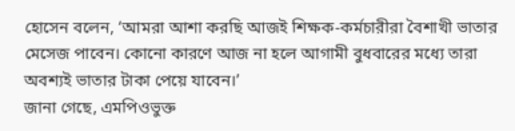হোসেন বলেন, ‘আমরা আশা করছি আজই শিক্ষক-কর্মচারীরা বৈশাখী ভাতার মেসেজ পাবেন। কোনো কারণে আজ না হলে আগামী বুধবারের মধ্যে তারা অবশ্যই ভাতার টাকা পেয়ে যাবেন।’
জানা গেছে, এমপিওভুক্ত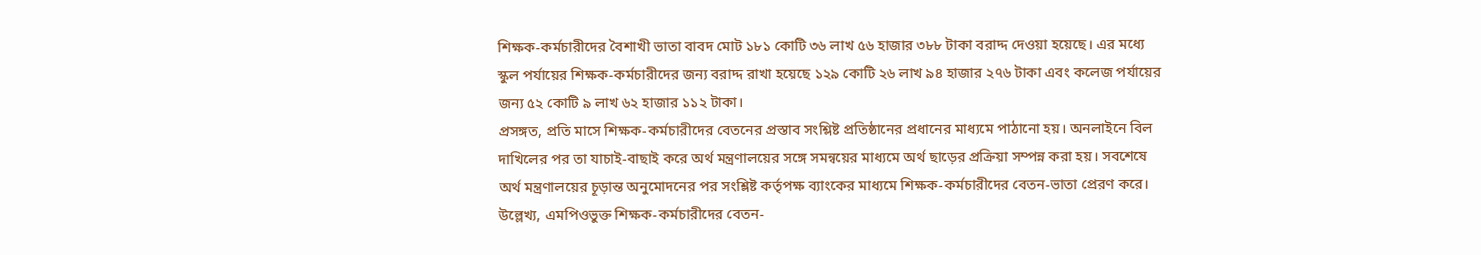শিক্ষক-কর্মচারীদের বৈশাখী ভাতা বাবদ মোট ১৮১ কোটি ৩৬ লাখ ৫৬ হাজার ৩৮৮ টাকা বরাদ্দ দেওয়া হয়েছে। এর মধ্যে স্কুল পর্যায়ের শিক্ষক-কর্মচারীদের জন্য বরাদ্দ রাখা হয়েছে ১২৯ কোটি ২৬ লাখ ৯৪ হাজার ২৭৬ টাকা এবং কলেজ পর্যায়ের জন্য ৫২ কোটি ৯ লাখ ৬২ হাজার ১১২ টাকা।
প্রসঙ্গত, প্রতি মাসে শিক্ষক-কর্মচারীদের বেতনের প্রস্তাব সংশ্লিষ্ট প্রতিষ্ঠানের প্রধানের মাধ্যমে পাঠানো হয়। অনলাইনে বিল দাখিলের পর তা যাচাই-বাছাই করে অর্থ মন্ত্রণালয়ের সঙ্গে সমন্বয়ের মাধ্যমে অর্থ ছাড়ের প্রক্রিয়া সম্পন্ন করা হয়। সবশেষে অর্থ মন্ত্রণালয়ের চূড়ান্ত অনুমোদনের পর সংশ্লিষ্ট কর্তৃপক্ষ ব্যাংকের মাধ্যমে শিক্ষক-কর্মচারীদের বেতন-ভাতা প্রেরণ করে।
উল্লেখ্য, এমপিওভুক্ত শিক্ষক-কর্মচারীদের বেতন-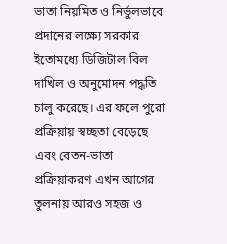ভাতা নিয়মিত ও নির্ভুলভাবে প্রদানের লক্ষ্যে সরকার ইতোমধ্যে ডিজিটাল বিল দাখিল ও অনুমোদন পদ্ধতি চালু করেছে। এর ফলে পুরো প্রক্রিয়ায় স্বচ্ছতা বেড়েছে এবং বেতন-ভাতা প্রক্রিয়াকরণ এখন আগের তুলনায় আরও সহজ ও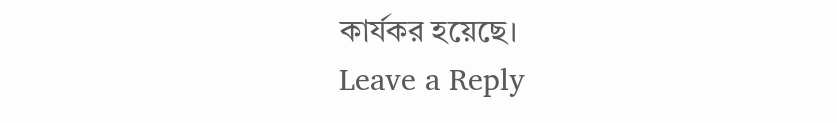কার্যকর হয়েছে।
Leave a Reply